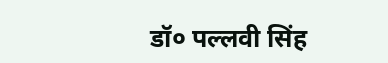डॉ० पल्लवी सिंह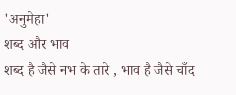'अनुमेहा'
शब्द और भाव
शब्द है जैसे नभ के तारे , भाव है जैसे चाँद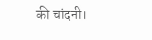की चांदनी।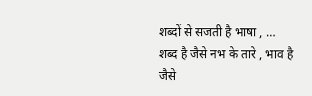शब्दों से सजती है भाषा , …
शब्द है जैसे नभ के तारे , भाव है जैसे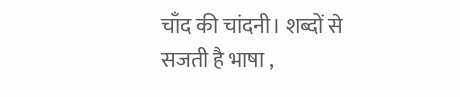चाँद की चांदनी। शब्दों से सजती है भाषा ,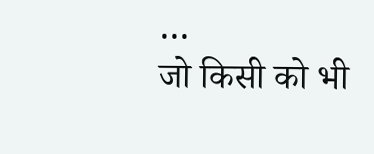…
जो किसी को भी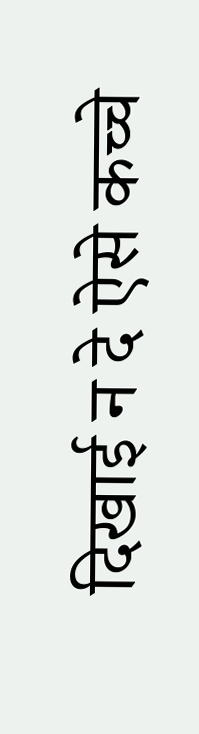दिखाई न दे ऐसे कच्चे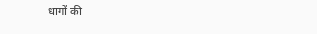धागों की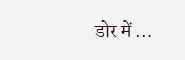डोर में …